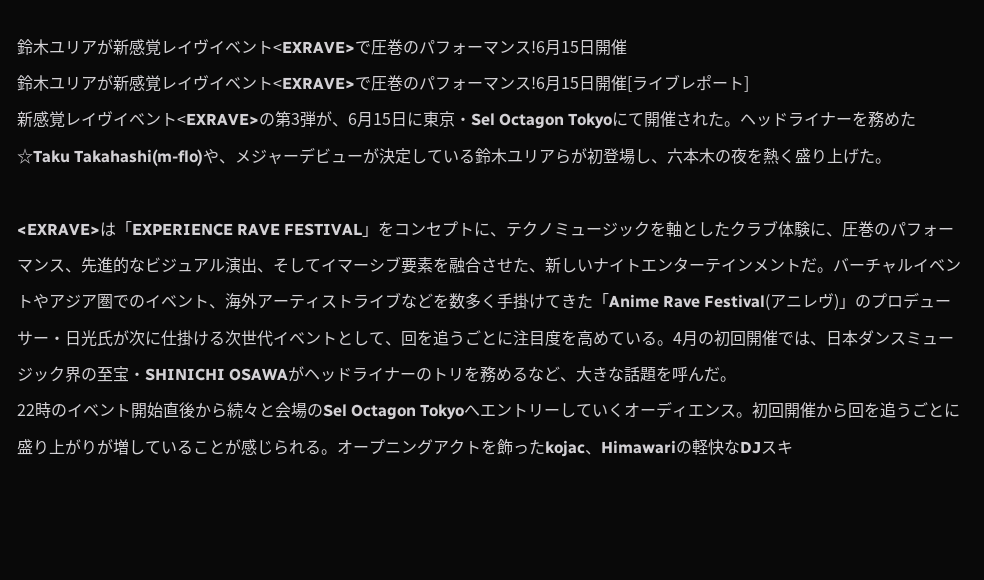鈴木ユリアが新感覚レイヴイベント<EXRAVE>で圧巻のパフォーマンス!6月15日開催
鈴木ユリアが新感覚レイヴイベント<EXRAVE>で圧巻のパフォーマンス!6月15日開催[ライブレポート]
新感覚レイヴイベント<EXRAVE>の第3弾が、6月15日に東京・Sel Octagon Tokyoにて開催された。ヘッドライナーを務めた☆Taku Takahashi(m-flo)や、メジャーデビューが決定している鈴木ユリアらが初登場し、六本木の夜を熱く盛り上げた。

<EXRAVE>は「EXPERIENCE RAVE FESTIVAL」をコンセプトに、テクノミュージックを軸としたクラブ体験に、圧巻のパフォーマンス、先進的なビジュアル演出、そしてイマーシブ要素を融合させた、新しいナイトエンターテインメントだ。バーチャルイベントやアジア圏でのイベント、海外アーティストライブなどを数多く手掛けてきた「Anime Rave Festival(アニレヴ)」のプロデューサー・日光氏が次に仕掛ける次世代イベントとして、回を追うごとに注目度を高めている。4月の初回開催では、日本ダンスミュージック界の至宝・SHINICHI OSAWAがヘッドライナーのトリを務めるなど、大きな話題を呼んだ。
22時のイベント開始直後から続々と会場のSel Octagon Tokyoへエントリーしていくオーディエンス。初回開催から回を追うごとに盛り上がりが増していることが感じられる。オープニングアクトを飾ったkojac、Himawariの軽快なDJスキ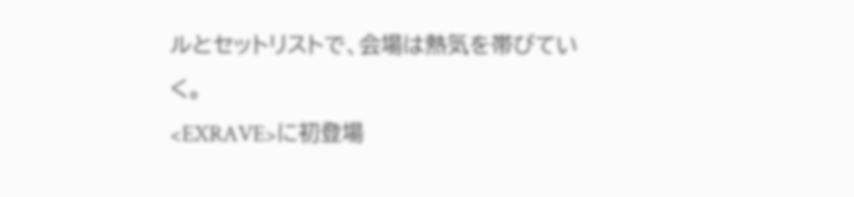ルとセットリストで、会場は熱気を帯びていく。
<EXRAVE>に初登場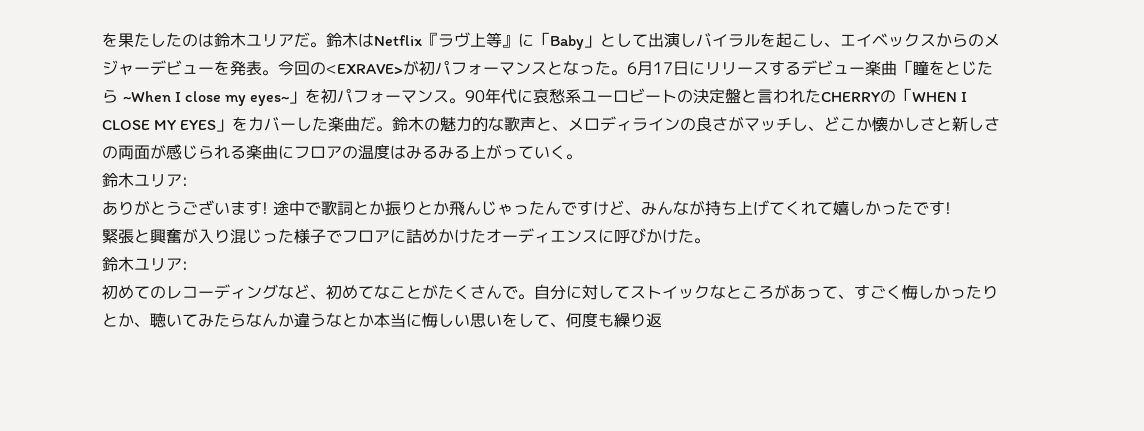を果たしたのは鈴木ユリアだ。鈴木はNetflix『ラヴ上等』に「Baby」として出演しバイラルを起こし、エイベックスからのメジャーデビューを発表。今回の<EXRAVE>が初パフォーマンスとなった。6月17日にリリースするデビュー楽曲「瞳をとじたら ~When I close my eyes~」を初パフォーマンス。90年代に哀愁系ユーロビートの決定盤と言われたCHERRYの「WHEN I CLOSE MY EYES」をカバーした楽曲だ。鈴木の魅力的な歌声と、メロディラインの良さがマッチし、どこか懐かしさと新しさの両面が感じられる楽曲にフロアの温度はみるみる上がっていく。
鈴木ユリア:
ありがとうございます! 途中で歌詞とか振りとか飛んじゃったんですけど、みんなが持ち上げてくれて嬉しかったです!
緊張と興奮が入り混じった様子でフロアに詰めかけたオーディエンスに呼びかけた。
鈴木ユリア:
初めてのレコーディングなど、初めてなことがたくさんで。自分に対してストイックなところがあって、すごく悔しかったりとか、聴いてみたらなんか違うなとか本当に悔しい思いをして、何度も繰り返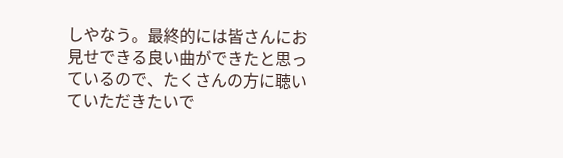しやなう。最終的には皆さんにお見せできる良い曲ができたと思っているので、たくさんの方に聴いていただきたいで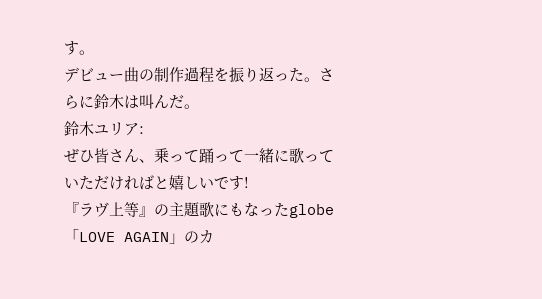す。
デビュー曲の制作過程を振り返った。さらに鈴木は叫んだ。
鈴木ユリア:
ぜひ皆さん、乗って踊って一緒に歌っていただければと嬉しいです!
『ラヴ上等』の主題歌にもなったglobe「LOVE AGAIN」のカ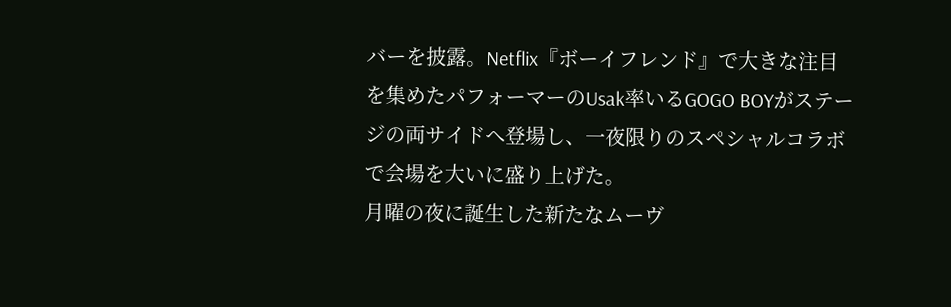バーを披露。Netflix『ボーイフレンド』で大きな注目を集めたパフォーマーのUsak率いるGOGO BOYがステージの両サイドへ登場し、一夜限りのスペシャルコラボで会場を大いに盛り上げた。
月曜の夜に誕生した新たなムーヴ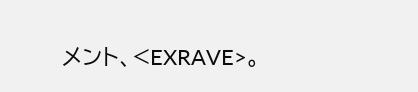メント、<EXRAVE>。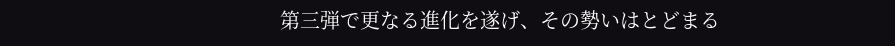第三弾で更なる進化を遂げ、その勢いはとどまる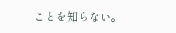ことを知らない。